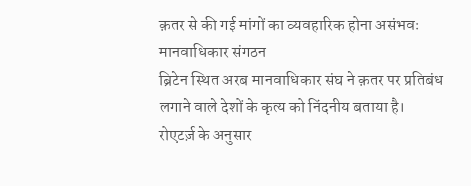क़तर से की गई मांगों का व्यवहारिक होना असंभवः मानवाधिकार संगठन
ब्रिटेन स्थित अरब मानवाधिकार संघ ने क़तर पर प्रतिबंध लगाने वाले देशों के कृत्य को निंदनीय बताया है।
रोएटर्ज़ के अनुसार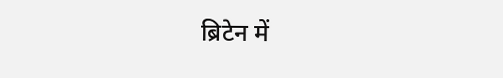ब्रिटेन में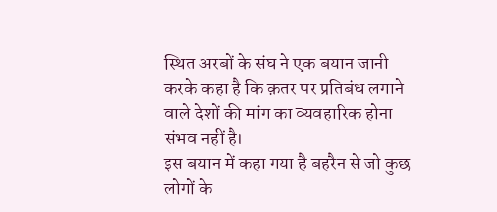स्थित अरबों के संघ ने एक बयान जानी करके कहा है कि क़तर पर प्रतिबंध लगाने वाले देशों की मांग का व्यवहारिक होना संभव नहीं है।
इस बयान में कहा गया है बहरैन से जो कुछ लोगों के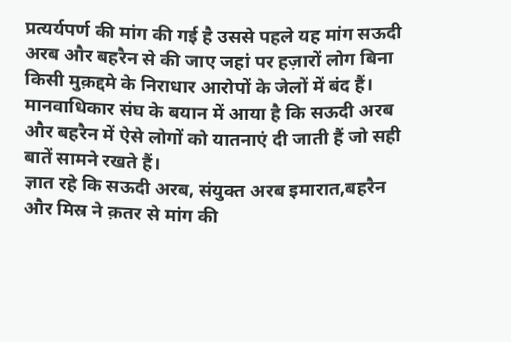प्रत्यर्यपर्ण की मांग की गई है उससे पहले यह मांग सऊदी अरब और बहरैन से की जाए जहां पर हज़ारों लोग बिना किसी मुक़द्दमे के निराधार आरोपों के जेलों में बंद हैं। मानवाधिकार संघ के बयान में आया है कि सऊदी अरब और बहरैन में ऐसे लोगों को यातनाएं दी जाती हैं जो सही बातें सामने रखते हैं।
ज्ञात रहे कि सऊदी अरब, संयुक्त अरब इमारात,बहरैन और मिस्र ने क़तर से मांग की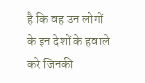है कि वह उन लोगों के इन देशों के हवाले करे जिनकी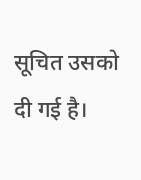सूचित उसको दी गई है।